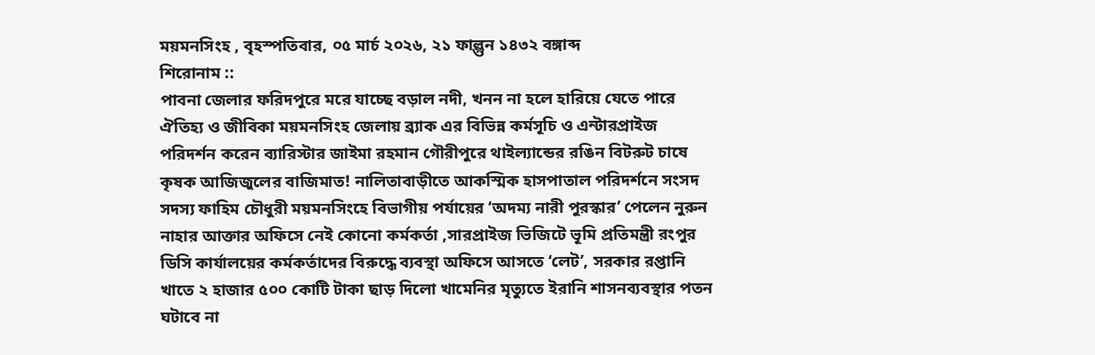ময়মনসিংহ , বৃহস্পতিবার, ০৫ মার্চ ২০২৬, ২১ ফাল্গুন ১৪৩২ বঙ্গাব্দ
শিরোনাম ::
পাবনা জেলার ফরিদপুরে মরে যাচ্ছে বড়াল নদী, খনন না হলে হারিয়ে যেতে পারে ঐতিহ্য ও জীবিকা ময়মনসিংহ জেলায় ব্র্যাক এর বিভিন্ন কর্মসূচি ও এন্টারপ্রাইজ পরিদর্শন করেন ব্যারিস্টার জাইমা রহমান গৌরীপুরে থাইল্যান্ডের রঙিন বিটরুট চাষে কৃষক আজিজুলের বাজিমাত! নালিতাবাড়ীতে আকস্মিক হাসপাতাল পরিদর্শনে সংসদ সদস্য ফাহিম চৌধুরী ময়মনসিংহে বিভাগীয় পর্যায়ের ‘অদম্য নারী পুরস্কার’ পেলেন নুরুন নাহার আক্তার অফিসে নেই কোনো কর্মকর্তা ,সারপ্রাইজ ভিজিটে ভূমি প্রতিমন্ত্রী রংপুর ডিসি কার্যালয়ের কর্মকর্তাদের বিরুদ্ধে ব্যবস্থা অফিসে আসতে ‘লেট’, সরকার রপ্তানি খাতে ২ হাজার ৫০০ কোটি টাকা ছাড় দিলো খামেনির মৃত্যুতে ইরানি শাসনব্যবস্থার পতন ঘটাবে না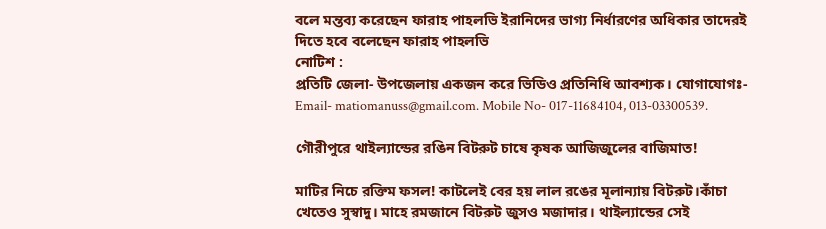বলে মন্তব্য করেছেন ফারাহ পাহলভি ইরানিদের ভাগ্য নির্ধারণের অধিকার তাদেরই দিতে হবে বলেছেন ফারাহ পাহলভি
নোটিশ :
প্রতিটি জেলা- উপজেলায় একজন করে ভিডিও প্রতিনিধি আবশ্যক। যোগাযোগঃ- Email- matiomanuss@gmail.com. Mobile No- 017-11684104, 013-03300539.

গৌরীপুরে থাইল্যান্ডের রঙিন বিটরুট চাষে কৃষক আজিজুলের বাজিমাত!

মাটির নিচে রক্তিম ফসল! কাটলেই বের হয় লাল রঙের মূলান্যায় বিটরুট।কাঁচা খেতেও সুস্বাদু। মাহে রমজানে বিটরুট জুসও মজাদার। থাইল্যান্ডের সেই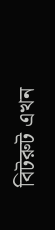বিটরুট এখন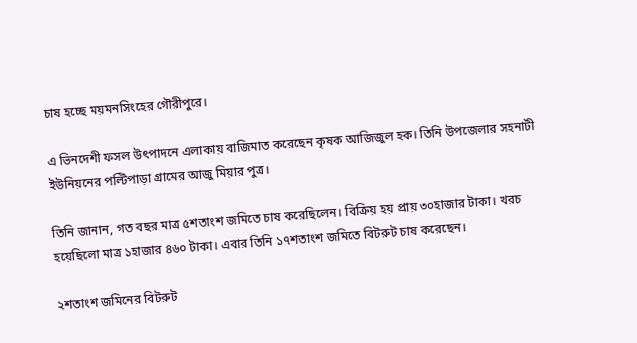চাষ হচ্ছে ময়মনসিংহের গৌরীপুরে।

এ ভিনদেশী ফসল উৎপাদনে এলাকায় বাজিমাত করেছেন কৃষক আজিজুল হক। তিনি উপজেলার সহনাটী ইউনিয়নের পল্টিপাড়া গ্রামের আজু মিয়ার পুত্র।

তিনি জানান, গত বছর মাত্র ৫শতাংশ জমিতে চাষ করেছিলেন। বিক্রিয় হয় প্রায় ৩০হাজার টাকা। খরচ হয়েছিলো মাত্র ১হাজার ৪৬০ টাকা। এবার তিনি ১৭শতাংশ জমিতে বিটরুট চাষ করেছেন।

২শতাংশ জমিনের বিটরুট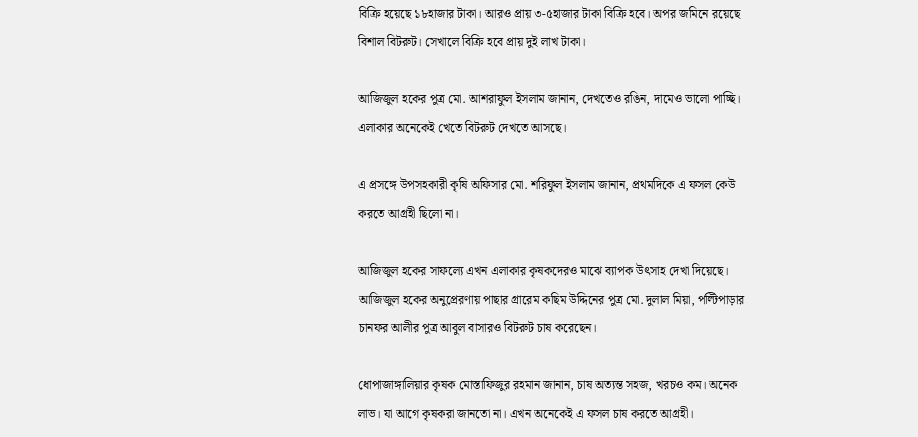বিক্রি হয়েছে ১৮হাজার টাকা। আরও প্রায় ৩-৫হাজার টাকা বিক্রি হবে। অপর জমিনে রয়েছে বিশাল বিটরুট। সেখালে বিক্রি হবে প্রায় দুই লাখ টাকা।

আজিজুল হকের পুত্র মো. আশরাফুল ইসলাম জানান, দেখতেও রঙিন, দামেও ভালো পাচ্ছি। এলাকার অনেকেই খেতে বিটরুট দেখতে আসছে।

এ প্রসঙ্গে উপসহকারী কৃষি অফিসার মো. শরিফুল ইসলাম জানান, প্রথমদিকে এ ফসল কেউ করতে আগ্রহী ছিলো না।

আজিজুল হকের সাফল্যে এখন এলাকার কৃষকদেরও মাঝে ব্যাপক উৎসাহ দেখা দিয়েছে। আজিজুল হকের অনুপ্রেরণায় পাছার গ্রারেম কছিম উদ্দিনের পুত্র মো. দুলাল মিয়া, পল্টিপাড়ার চানফর আলীর পুত্র আবুল বাসারও বিটরুট চাষ করেছেন।

ধোপাজাঙ্গালিয়ার কৃষক মোস্তাফিজুর রহমান জানান, চাষ অত্যন্ত সহজ, খরচও কম। অনেক লাভ। যা আগে কৃষকরা জানতো না। এখন অনেকেই এ ফসল চাষ করতে আগ্রহী।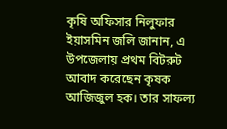কৃষি অফিসার নিলুফার ইয়াসমিন জলি জানান, এ উপজেলায় প্রথম বিটরুট আবাদ করেছেন কৃষক আজিজুল হক। তার সাফল্য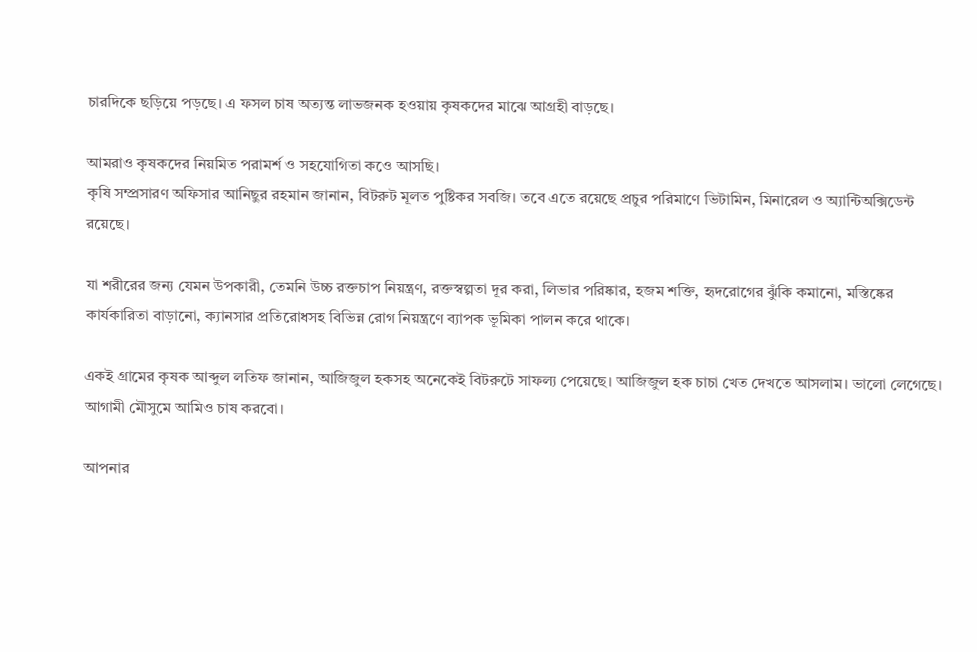চারদিকে ছড়িয়ে পড়ছে। এ ফসল চাষ অত্যন্ত লাভজনক হওয়ায় কৃষকদের মাঝে আগ্রহী বাড়ছে।

আমরাও কৃষকদের নিয়মিত পরামর্শ ও সহযোগিতা কওে আসছি।
কৃষি সম্প্রসারণ অফিসার আনিছুর রহমান জানান, বিটরুট মূলত পুষ্টিকর সবজি। তবে এতে রয়েছে প্রচুর পরিমাণে ভিটামিন, মিনারেল ও অ্যান্টিঅক্সিডেন্ট রয়েছে।

যা শরীরের জন্য যেমন উপকারী, তেমনি উচ্চ রক্তচাপ নিয়ন্ত্রণ, রক্তস্বল্পতা দূর করা, লিভার পরিষ্কার, হজম শক্তি, হৃদরোগের ঝুঁকি কমানো, মস্তিষ্কের কার্যকারিতা বাড়ানো, ক্যানসার প্রতিরোধসহ বিভিন্ন রোগ নিয়ন্ত্রণে ব্যাপক ভূমিকা পালন করে থাকে।

একই গ্রামের কৃষক আব্দুল লতিফ জানান, আজিজুল হকসহ অনেকেই বিটরুটে সাফল্য পেয়েছে। আজিজুল হক চাচা খেত দেখতে আসলাম। ভালো লেগেছে। আগামী মৌসুমে আমিও চাষ করবো।

আপনার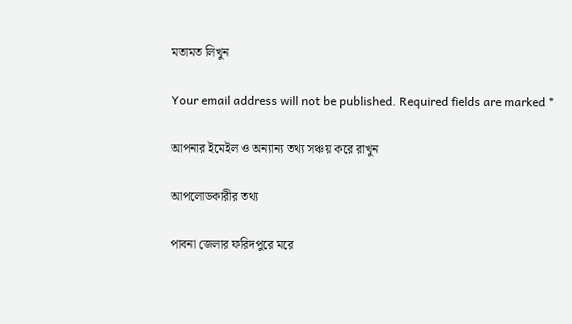মতামত লিখুন

Your email address will not be published. Required fields are marked *

আপনার ইমেইল ও অন্যান্য তথ্য সঞ্চয় করে রাখুন

আপলোডকারীর তথ্য

পাবনা জেলার ফরিদপুরে মরে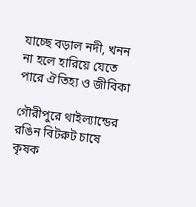যাচ্ছে বড়াল নদী, খনন না হলে হারিয়ে যেতে পারে ঐতিহ্য ও জীবিকা

গৌরীপুরে থাইল্যান্ডের রঙিন বিটরুট চাষে কৃষক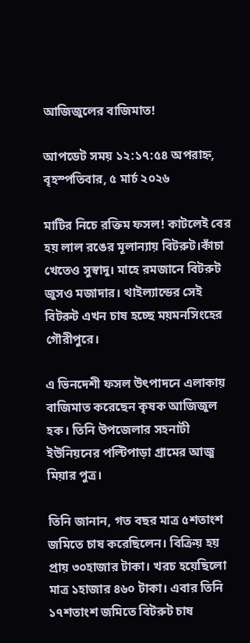আজিজুলের বাজিমাত!

আপডেট সময় ১২:১৭:৫৪ অপরাহ্ন, বৃহস্পতিবার, ৫ মার্চ ২০২৬

মাটির নিচে রক্তিম ফসল! কাটলেই বের হয় লাল রঙের মূলান্যায় বিটরুট।কাঁচা খেতেও সুস্বাদু। মাহে রমজানে বিটরুট জুসও মজাদার। থাইল্যান্ডের সেই বিটরুট এখন চাষ হচ্ছে ময়মনসিংহের গৌরীপুরে।

এ ভিনদেশী ফসল উৎপাদনে এলাকায় বাজিমাত করেছেন কৃষক আজিজুল হক। তিনি উপজেলার সহনাটী ইউনিয়নের পল্টিপাড়া গ্রামের আজু মিয়ার পুত্র।

তিনি জানান, গত বছর মাত্র ৫শতাংশ জমিতে চাষ করেছিলেন। বিক্রিয় হয় প্রায় ৩০হাজার টাকা। খরচ হয়েছিলো মাত্র ১হাজার ৪৬০ টাকা। এবার তিনি ১৭শতাংশ জমিতে বিটরুট চাষ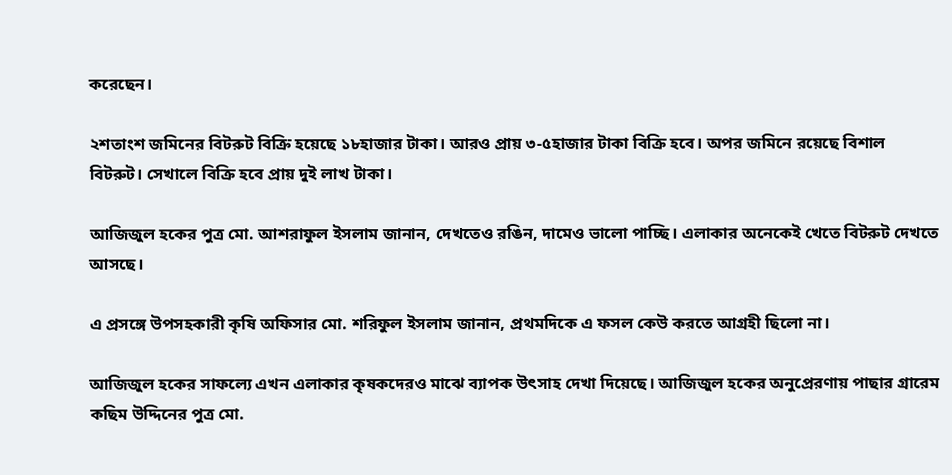করেছেন।

২শতাংশ জমিনের বিটরুট বিক্রি হয়েছে ১৮হাজার টাকা। আরও প্রায় ৩-৫হাজার টাকা বিক্রি হবে। অপর জমিনে রয়েছে বিশাল বিটরুট। সেখালে বিক্রি হবে প্রায় দুই লাখ টাকা।

আজিজুল হকের পুত্র মো. আশরাফুল ইসলাম জানান, দেখতেও রঙিন, দামেও ভালো পাচ্ছি। এলাকার অনেকেই খেতে বিটরুট দেখতে আসছে।

এ প্রসঙ্গে উপসহকারী কৃষি অফিসার মো. শরিফুল ইসলাম জানান, প্রথমদিকে এ ফসল কেউ করতে আগ্রহী ছিলো না।

আজিজুল হকের সাফল্যে এখন এলাকার কৃষকদেরও মাঝে ব্যাপক উৎসাহ দেখা দিয়েছে। আজিজুল হকের অনুপ্রেরণায় পাছার গ্রারেম কছিম উদ্দিনের পুত্র মো.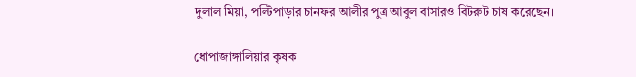দুলাল মিয়া, পল্টিপাড়ার চানফর আলীর পুত্র আবুল বাসারও বিটরুট চাষ করেছেন।

ধোপাজাঙ্গালিয়ার কৃষক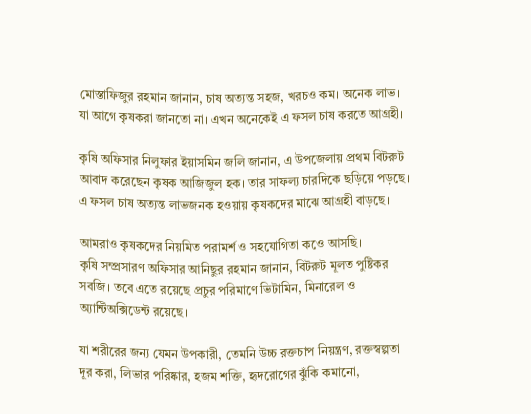মোস্তাফিজুর রহমান জানান, চাষ অত্যন্ত সহজ, খরচও কম। অনেক লাভ। যা আগে কৃষকরা জানতো না। এখন অনেকেই এ ফসল চাষ করতে আগ্রহী।

কৃষি অফিসার নিলুফার ইয়াসমিন জলি জানান, এ উপজেলায় প্রথম বিটরুট আবাদ করেছেন কৃষক আজিজুল হক। তার সাফল্য চারদিকে ছড়িয়ে পড়ছে। এ ফসল চাষ অত্যন্ত লাভজনক হওয়ায় কৃষকদের মাঝে আগ্রহী বাড়ছে।

আমরাও কৃষকদের নিয়মিত পরামর্শ ও সহযোগিতা কওে আসছি।
কৃষি সম্প্রসারণ অফিসার আনিছুর রহমান জানান, বিটরুট মূলত পুষ্টিকর সবজি। তবে এতে রয়েছে প্রচুর পরিমাণে ভিটামিন, মিনারেল ও অ্যান্টিঅক্সিডেন্ট রয়েছে।

যা শরীরের জন্য যেমন উপকারী, তেমনি উচ্চ রক্তচাপ নিয়ন্ত্রণ, রক্তস্বল্পতা দূর করা, লিভার পরিষ্কার, হজম শক্তি, হৃদরোগের ঝুঁকি কমানো,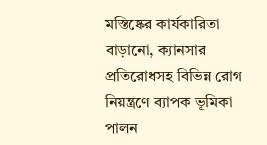মস্তিষ্কের কার্যকারিতা বাড়ানো, ক্যানসার প্রতিরোধসহ বিভিন্ন রোগ নিয়ন্ত্রণে ব্যাপক ভূমিকা পালন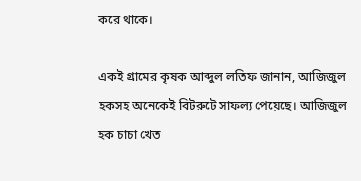করে থাকে।

একই গ্রামের কৃষক আব্দুল লতিফ জানান, আজিজুল হকসহ অনেকেই বিটরুটে সাফল্য পেয়েছে। আজিজুল হক চাচা খেত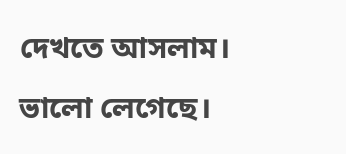দেখতে আসলাম। ভালো লেগেছে।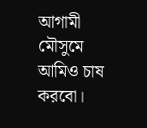আগামী মৌসুমে আমিও চাষ করবো।